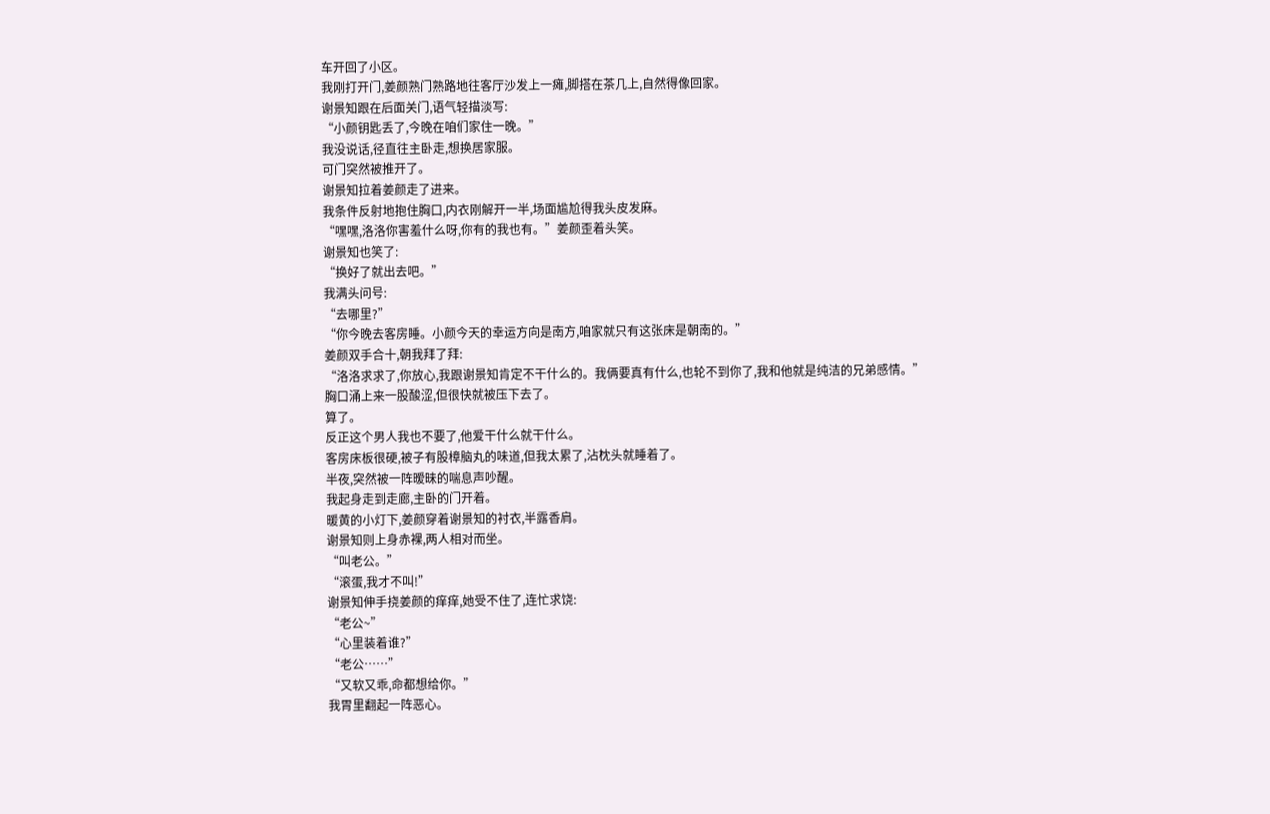车开回了小区。
我刚打开门,姜颜熟门熟路地往客厅沙发上一瘫,脚搭在茶几上,自然得像回家。
谢景知跟在后面关门,语气轻描淡写:
“小颜钥匙丢了,今晚在咱们家住一晚。”
我没说话,径直往主卧走,想换居家服。
可门突然被推开了。
谢景知拉着姜颜走了进来。
我条件反射地抱住胸口,内衣刚解开一半,场面尴尬得我头皮发麻。
“嘿嘿,洛洛你害羞什么呀,你有的我也有。”姜颜歪着头笑。
谢景知也笑了:
“换好了就出去吧。”
我满头问号:
“去哪里?”
“你今晚去客房睡。小颜今天的幸运方向是南方,咱家就只有这张床是朝南的。”
姜颜双手合十,朝我拜了拜:
“洛洛求求了,你放心,我跟谢景知肯定不干什么的。我俩要真有什么,也轮不到你了,我和他就是纯洁的兄弟感情。”
胸口涌上来一股酸涩,但很快就被压下去了。
算了。
反正这个男人我也不要了,他爱干什么就干什么。
客房床板很硬,被子有股樟脑丸的味道,但我太累了,沾枕头就睡着了。
半夜,突然被一阵暧昧的喘息声吵醒。
我起身走到走廊,主卧的门开着。
暖黄的小灯下,姜颜穿着谢景知的衬衣,半露香肩。
谢景知则上身赤裸,两人相对而坐。
“叫老公。”
“滚蛋,我才不叫!”
谢景知伸手挠姜颜的痒痒,她受不住了,连忙求饶:
“老公~”
“心里装着谁?”
“老公……”
“又软又乖,命都想给你。”
我胃里翻起一阵恶心。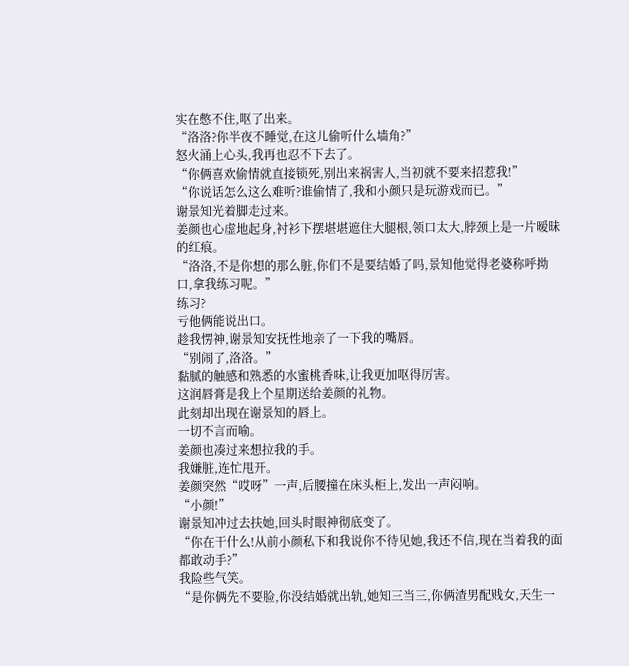实在憋不住,呕了出来。
“洛洛?你半夜不睡觉,在这儿偷听什么墙角?”
怒火涌上心头,我再也忍不下去了。
“你俩喜欢偷情就直接锁死,别出来祸害人,当初就不要来招惹我!”
“你说话怎么这么难听?谁偷情了,我和小颜只是玩游戏而已。”
谢景知光着脚走过来。
姜颜也心虚地起身,衬衫下摆堪堪遮住大腿根,领口太大,脖颈上是一片暧昧的红痕。
“洛洛,不是你想的那么脏,你们不是要结婚了吗,景知他觉得老婆称呼拗口,拿我练习呢。”
练习?
亏他俩能说出口。
趁我愣神,谢景知安抚性地亲了一下我的嘴唇。
“别闹了,洛洛。”
黏腻的触感和熟悉的水蜜桃香味,让我更加呕得厉害。
这润唇膏是我上个星期送给姜颜的礼物。
此刻却出现在谢景知的唇上。
一切不言而喻。
姜颜也凑过来想拉我的手。
我嫌脏,连忙甩开。
姜颜突然“哎呀”一声,后腰撞在床头柜上,发出一声闷响。
“小颜!”
谢景知冲过去扶她,回头时眼神彻底变了。
“你在干什么!从前小颜私下和我说你不待见她,我还不信,现在当着我的面都敢动手?”
我险些气笑。
“是你俩先不要脸,你没结婚就出轨,她知三当三,你俩渣男配贱女,天生一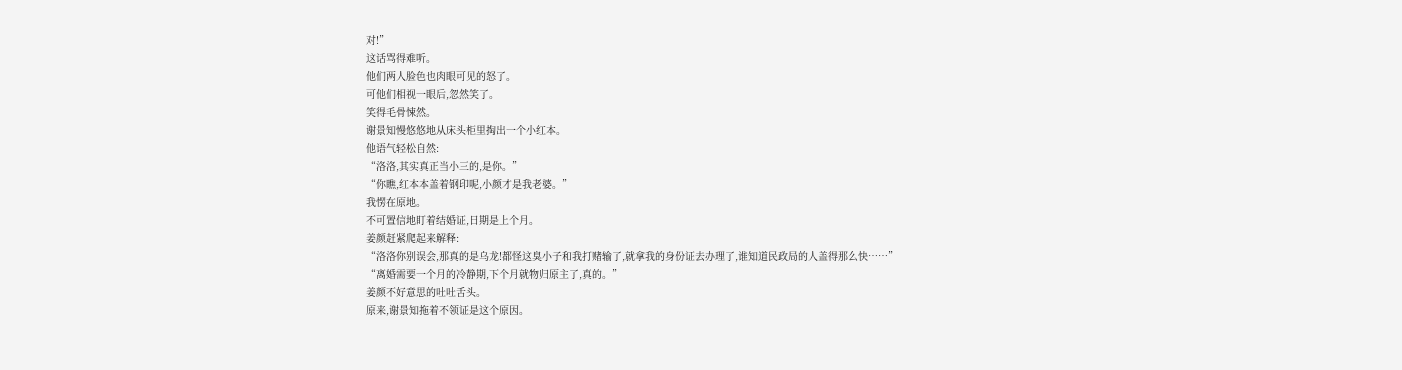对!”
这话骂得难听。
他们两人脸色也肉眼可见的怒了。
可他们相视一眼后,忽然笑了。
笑得毛骨悚然。
谢景知慢悠悠地从床头柜里掏出一个小红本。
他语气轻松自然:
“洛洛,其实真正当小三的,是你。”
“你瞧,红本本盖着钢印呢,小颜才是我老婆。”
我愣在原地。
不可置信地盯着结婚证,日期是上个月。
姜颜赶紧爬起来解释:
“洛洛你别误会,那真的是乌龙!都怪这臭小子和我打赌输了,就拿我的身份证去办理了,谁知道民政局的人盖得那么快……”
“离婚需要一个月的冷静期,下个月就物归原主了,真的。”
姜颜不好意思的吐吐舌头。
原来,谢景知拖着不领证是这个原因。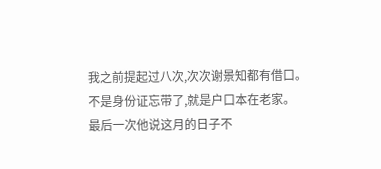我之前提起过八次,次次谢景知都有借口。
不是身份证忘带了,就是户口本在老家。
最后一次他说这月的日子不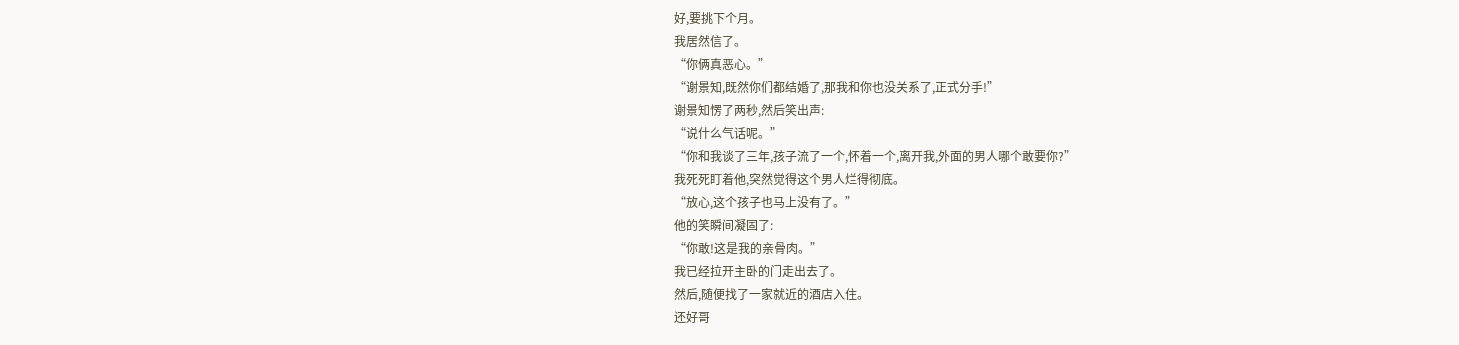好,要挑下个月。
我居然信了。
“你俩真恶心。”
“谢景知,既然你们都结婚了,那我和你也没关系了,正式分手!”
谢景知愣了两秒,然后笑出声:
“说什么气话呢。”
“你和我谈了三年,孩子流了一个,怀着一个,离开我,外面的男人哪个敢要你?”
我死死盯着他,突然觉得这个男人烂得彻底。
“放心,这个孩子也马上没有了。”
他的笑瞬间凝固了:
“你敢!这是我的亲骨肉。”
我已经拉开主卧的门走出去了。
然后,随便找了一家就近的酒店入住。
还好哥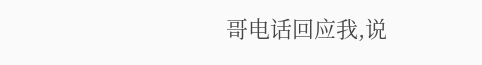哥电话回应我,说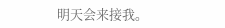明天会来接我。